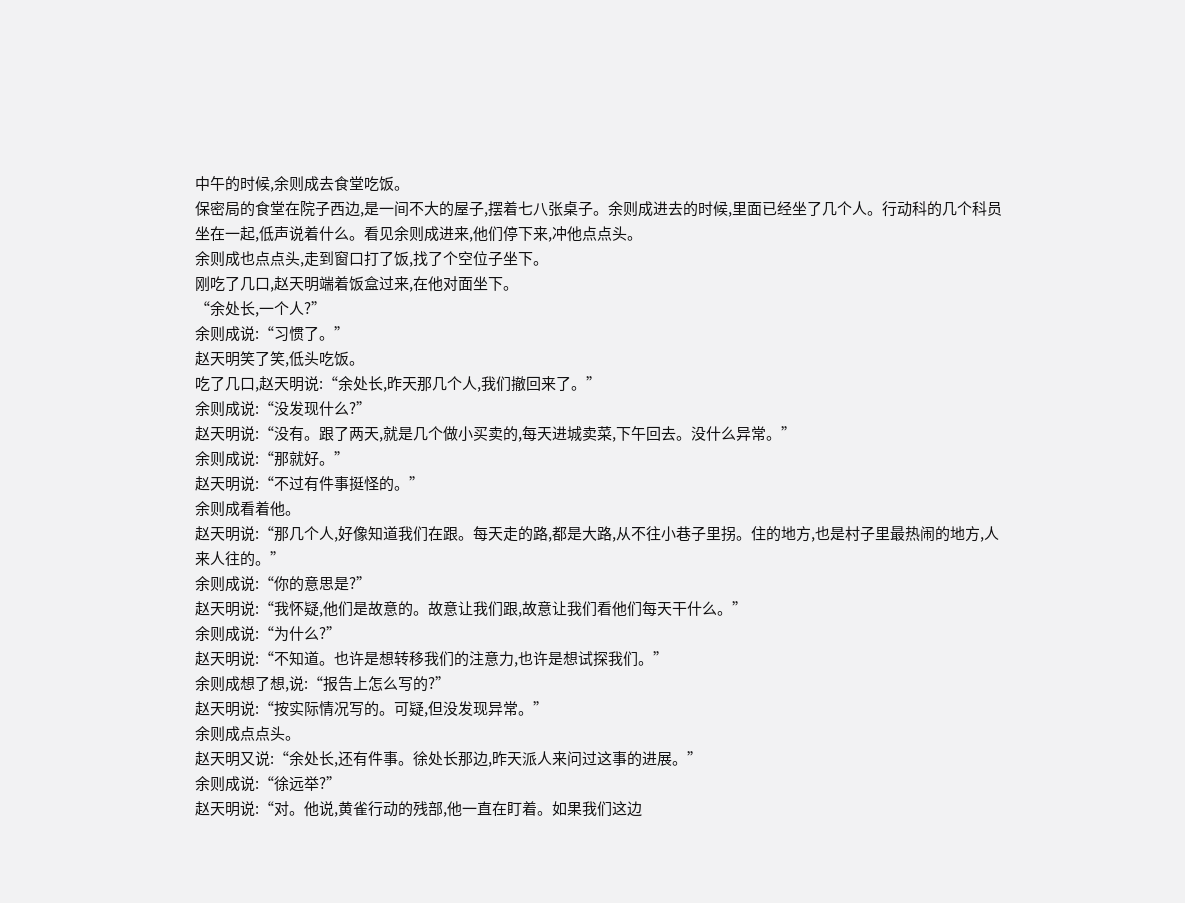中午的时候,余则成去食堂吃饭。
保密局的食堂在院子西边,是一间不大的屋子,摆着七八张桌子。余则成进去的时候,里面已经坐了几个人。行动科的几个科员坐在一起,低声说着什么。看见余则成进来,他们停下来,冲他点点头。
余则成也点点头,走到窗口打了饭,找了个空位子坐下。
刚吃了几口,赵天明端着饭盒过来,在他对面坐下。
“余处长,一个人?”
余则成说:“习惯了。”
赵天明笑了笑,低头吃饭。
吃了几口,赵天明说:“余处长,昨天那几个人,我们撤回来了。”
余则成说:“没发现什么?”
赵天明说:“没有。跟了两天,就是几个做小买卖的,每天进城卖菜,下午回去。没什么异常。”
余则成说:“那就好。”
赵天明说:“不过有件事挺怪的。”
余则成看着他。
赵天明说:“那几个人,好像知道我们在跟。每天走的路,都是大路,从不往小巷子里拐。住的地方,也是村子里最热闹的地方,人来人往的。”
余则成说:“你的意思是?”
赵天明说:“我怀疑,他们是故意的。故意让我们跟,故意让我们看他们每天干什么。”
余则成说:“为什么?”
赵天明说:“不知道。也许是想转移我们的注意力,也许是想试探我们。”
余则成想了想,说:“报告上怎么写的?”
赵天明说:“按实际情况写的。可疑,但没发现异常。”
余则成点点头。
赵天明又说:“余处长,还有件事。徐处长那边,昨天派人来问过这事的进展。”
余则成说:“徐远举?”
赵天明说:“对。他说,黄雀行动的残部,他一直在盯着。如果我们这边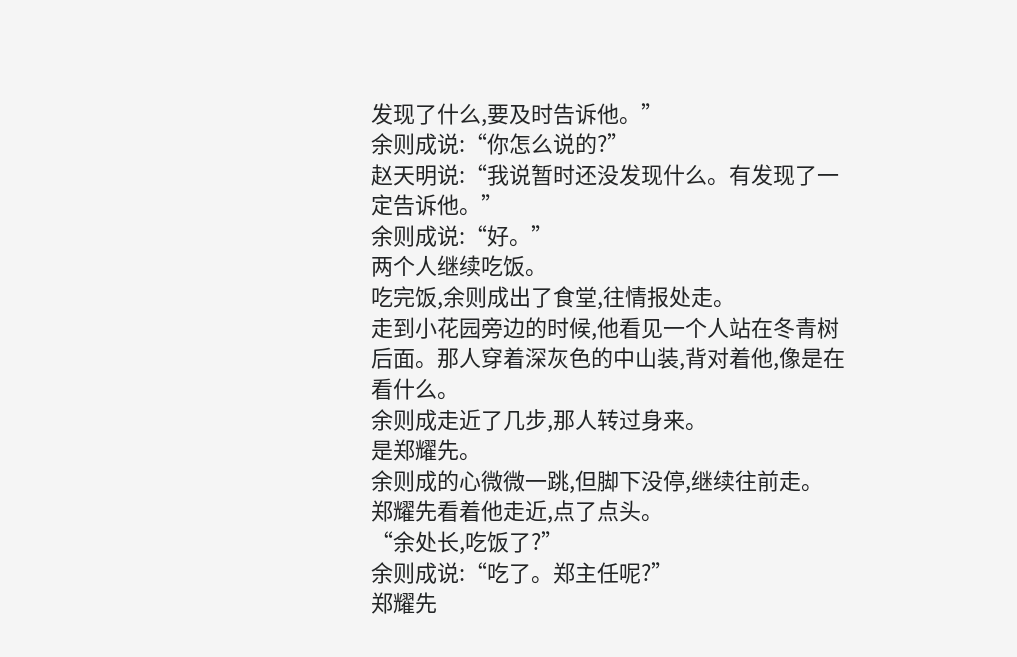发现了什么,要及时告诉他。”
余则成说:“你怎么说的?”
赵天明说:“我说暂时还没发现什么。有发现了一定告诉他。”
余则成说:“好。”
两个人继续吃饭。
吃完饭,余则成出了食堂,往情报处走。
走到小花园旁边的时候,他看见一个人站在冬青树后面。那人穿着深灰色的中山装,背对着他,像是在看什么。
余则成走近了几步,那人转过身来。
是郑耀先。
余则成的心微微一跳,但脚下没停,继续往前走。
郑耀先看着他走近,点了点头。
“余处长,吃饭了?”
余则成说:“吃了。郑主任呢?”
郑耀先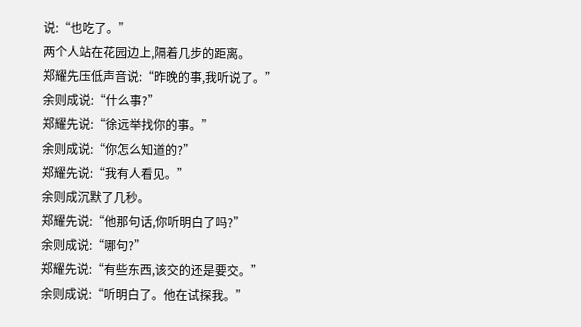说:“也吃了。”
两个人站在花园边上,隔着几步的距离。
郑耀先压低声音说:“昨晚的事,我听说了。”
余则成说:“什么事?”
郑耀先说:“徐远举找你的事。”
余则成说:“你怎么知道的?”
郑耀先说:“我有人看见。”
余则成沉默了几秒。
郑耀先说:“他那句话,你听明白了吗?”
余则成说:“哪句?”
郑耀先说:“有些东西,该交的还是要交。”
余则成说:“听明白了。他在试探我。”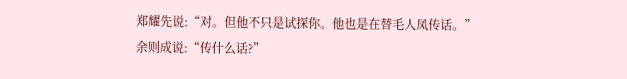郑耀先说:“对。但他不只是试探你。他也是在替毛人凤传话。”
余则成说:“传什么话?”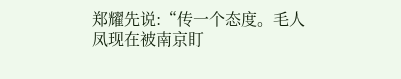郑耀先说:“传一个态度。毛人凤现在被南京盯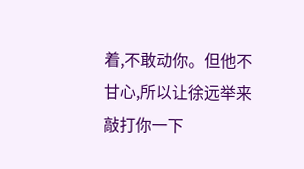着,不敢动你。但他不甘心,所以让徐远举来敲打你一下